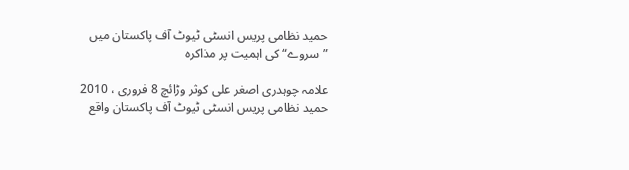حمید نظامی پریس انسٹی ٹیوٹ آف پاکستان میں ”سروے“ کی اہمیت پر مذاکرہ

علامہ چوہدری اصغر علی کوثر وڑائچ 8 فروری ، 2010
حمید نظامی پریس انسٹی ٹیوٹ آف پاکستان واقع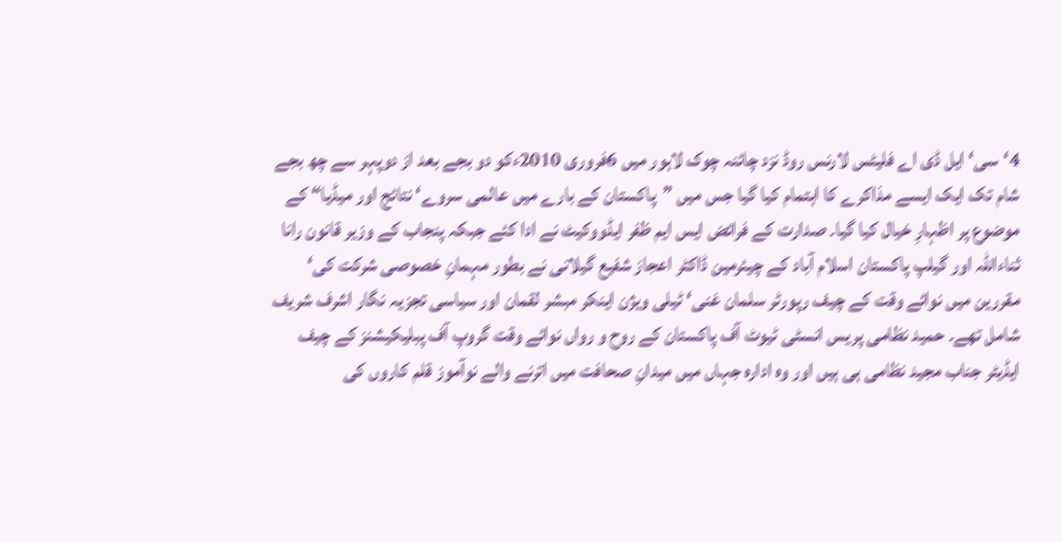4‘سی‘ ایل ڈی اے فلیٹس لارنس روڈ نزد چائنہ چوک لاہور میں 6فروری 2010ءکو دو بجے بعد از دوپہر سے چھ بجے شام تک ایک ایسے مذاکرے کا اہتمام کیا گیا جس میں ”پاکستان کے بارے میں عالمی سروے‘ نتائج اور میڈیا“ کے موضوع پر اظہارِ خیال کیا گیا۔ صدارت کے فرائض ایس ایم ظفر ایڈووکیٹ نے ادا کئے جبکہ پنجاب کے وزیر قانون رانا ثناءاللہ اور گیلپ پاکستان اسلام آباد کے چیئرمین ڈاکٹر اعجاز شفیع گیلانی نے بطور مہمانِ خصوصی شرکت کی‘ مقررین میں نوائے وقت کے چیف رپورٹر سلمان غنی‘ ٹیلی ویژن اینکر مبشر لقمان اور سیاسی تجزیہ نگار اشرف شریف شامل تھے۔ حمید نظامی پریس انسٹی ٹیوٹ آف پاکستان کے روح و رواں نوائے وقت گروپ آف پبلیکیشنز کے چیف ایڈیٹر جناب مجید نظامی ہی ہیں اور وہ ادارہ جہاں میں میدانِ صحافت میں اترنے والے نوآموز قلم کاروں کی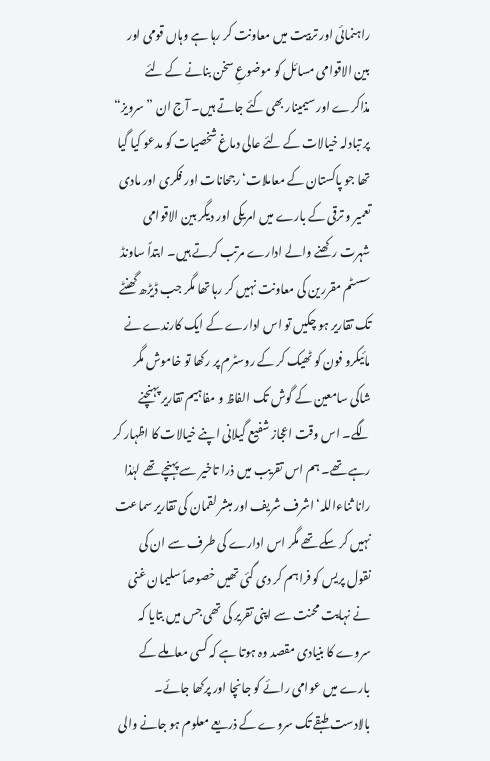راہنمائی اور تربیت میں معاونت کر رہا ہے وہاں قومی اور بین الاقوامی مسائل کو موضوعِ سخن بنانے کے لئے مذاکرے اور سیمینار بھی کئے جاتے ہیں۔ آج ان ”سرویز“ پر تبادلہ خیالات کے لئے عالی دماغ شخصیات کو مدعو کیا گیا تھا جو پاکستان کے معاملات‘ رجحانات اور فکری اور مادی تعمیر و ترقی کے بارے میں امریکی اور دیگر بین الاقوامی شہرت رکھنے والے ادارے مرتب کرتے ہیں۔ ابتداً ساونڈ سسٹم مقررین کی معاونت نہیں کر رہا تھا مگر جب ڈیڑھ گھنٹے تک تقاریر ہو چکیں تو اس ادارے کے ایک کارندے نے مائیکرو فون کو ٹھیک کر کے روسٹرم پر رکھا تو خاموش مگر شاکی سامعین کے گوش تک الفاظ و مفاہیم تقاریر پہنچنے لگے۔ اس وقت اعجاز شفیع گیلانی اپنے خیالات کا اظہار کر رہے تھے۔ ہم اس تقریب میں ذرا تاخیر سے پہنچے تھے لہٰذا رانا ثناءاللہ‘ اشرف شریف اور مبشر لقمان کی تقاریر سماعت نہیں کر سکے تھے مگر اس ادارے کی طرف سے ان کی نقول پریس کو فراہم کر دی گئی تھیں خصوصاً سلیمان غنی نے نہایت محنت سے اپنی تقریر کی تھی جس میں بتایا کہ سروے کا بنیادی مقصد وہ ہوتا ہے کہ کسی معاملے کے بارے میں عوامی رائے کو جانچا اور پرکھا جائے۔ بالادست طبقے تک سروے کے ذریعے معلوم ہو جانے والی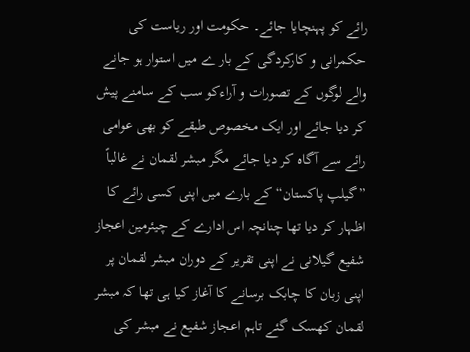رائے کو پہنچایا جائے۔ حکومت اور ریاست کی حکمرانی و کارکردگی کے بار ے میں استوار ہو جانے والے لوگوں کے تصورات و آراءکو سب کے سامنے پیش کر دیا جائے اور ایک مخصوص طبقے کو بھی عوامی رائے سے آگاہ کر دیا جائے مگر مبشر لقمان نے غالباً ”گیلپ پاکستان“ کے بارے میں اپنی کسی رائے کا اظہار کر دیا تھا چنانچہ اس ادارے کے چیئرمین اعجاز شفیع گیلانی نے اپنی تقریر کے دوران مبشر لقمان پر اپنی زبان کا چابک برسانے کا آغاز کیا ہی تھا کہ مبشر لقمان کھسک گئے تاہم اعجاز شفیع نے مبشر کی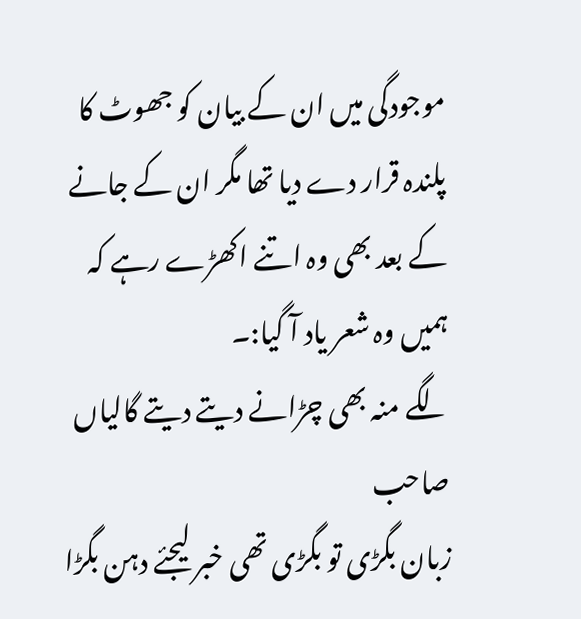موجودگی میں ان کے بیان کو جھوٹ کا پلندہ قرار دے دیا تھا مگر ان کے جانے کے بعد بھی وہ اتنے اکھڑے رہے کہ ہمیں وہ شعر یاد آ گیا:۔
لگے منہ بھی چڑانے دیتے دیتے گالیاں صاحب
زبان بگڑی تو بگڑی تھی خبر لیجئے دہن بگڑا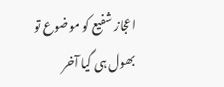اعجاز شفیع کو موضوع تو بھول ہی گیا آخر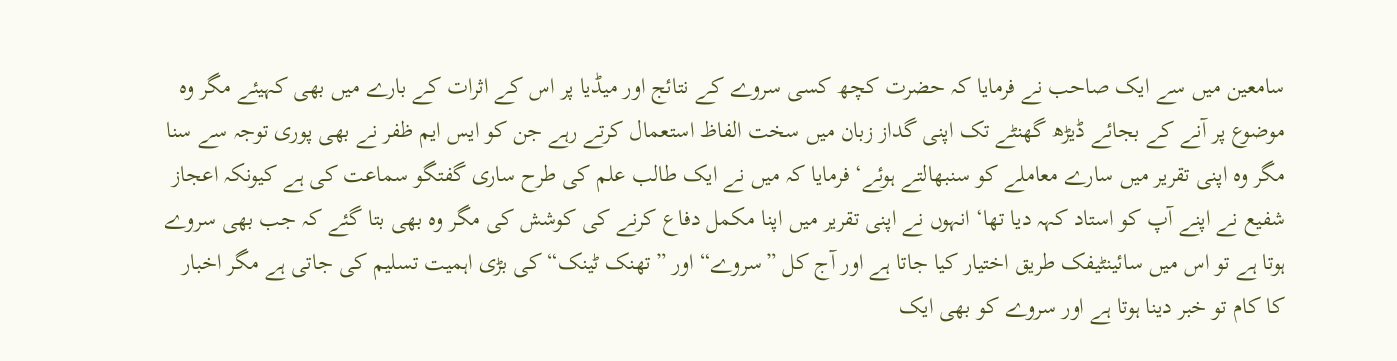سامعین میں سے ایک صاحب نے فرمایا کہ حضرت کچھ کسی سروے کے نتائج اور میڈیا پر اس کے اثرات کے بارے میں بھی کہیئے مگر وہ موضوع پر آنے کے بجائے ڈیڑھ گھنٹے تک اپنی گداز زبان میں سخت الفاظ استعمال کرتے رہے جن کو ایس ایم ظفر نے بھی پوری توجہ سے سنا مگر وہ اپنی تقریر میں سارے معاملے کو سنبھالتے ہوئے‘ فرمایا کہ میں نے ایک طالب علم کی طرح ساری گفتگو سماعت کی ہے کیونکہ اعجاز شفیع نے اپنے آپ کو استاد کہہ دیا تھا‘ انہوں نے اپنی تقریر میں اپنا مکمل دفاع کرنے کی کوشش کی مگر وہ بھی بتا گئے کہ جب بھی سروے ہوتا ہے تو اس میں سائینٹیفک طریق اختیار کیا جاتا ہے اور آج کل ”سروے“ اور ”تھنک ٹینک“ کی بڑی اہمیت تسلیم کی جاتی ہے مگر اخبار کا کام تو خبر دینا ہوتا ہے اور سروے کو بھی ایک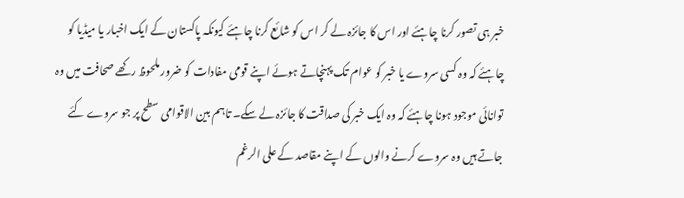خبر ہی تصور کرنا چاہئے اور اس کا جائزہ لے کر اس کو شائع کرنا چاہئے کیونکہ پاکستان کے ایک اخبار یا میڈیا کو چاہئے کہ وہ کسی سروے یا خبر کو عوام تک پہنچاتے ہوئے اپنے قومی مفادات کو ضرور ملحوظ رکھے صحافت میں وہ توانائی موجود ہونا چاہئے کہ وہ ایک خبر کی صداقت کا جائزہ لے سکے۔ تاہم بین الاقوامی سطح پر جو سروے کئے جاتے ہیں وہ سروے کرنے والوں کے اپنے مقاصد کے علی الرغم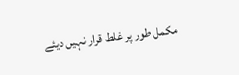مکمل طور پر غلط قرار نہیں دیئے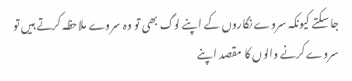جا سکتے کیونکہ سروے نگاروں کے اپنے لوگ بھی تو وہ سروے ملاحظہ کرتے ہیں تو سروے کرنے والوں کا مقصد اپنے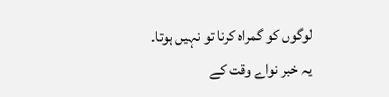لوگوں کو گمراہ کرنا تو نہیں ہوتا۔
یہ خبر نواے وقت کے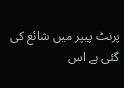پرنٹ پیپر میں شائع کی گئی ہے اس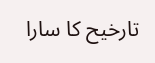تارخیح کا سارا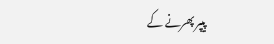پیپر پھرنے کے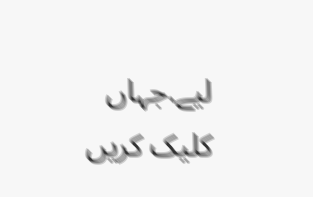لیے.جہاں کلیک کریں